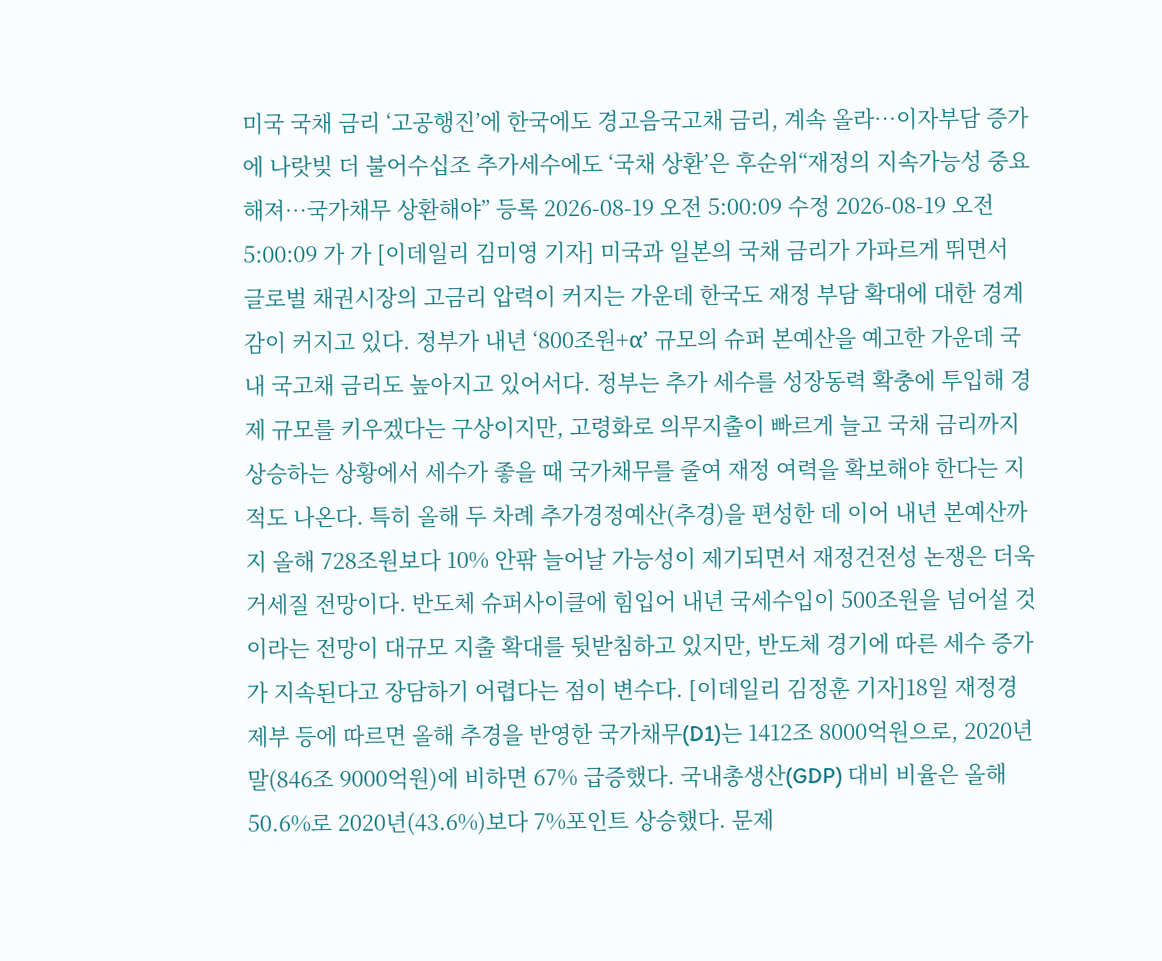미국 국채 금리 ‘고공행진’에 한국에도 경고음국고채 금리, 계속 올라…이자부담 증가에 나랏빚 더 불어수십조 추가세수에도 ‘국채 상환’은 후순위“재정의 지속가능성 중요해져…국가채무 상환해야” 등록 2026-08-19 오전 5:00:09 수정 2026-08-19 오전 5:00:09 가 가 [이데일리 김미영 기자] 미국과 일본의 국채 금리가 가파르게 뛰면서 글로벌 채권시장의 고금리 압력이 커지는 가운데 한국도 재정 부담 확대에 대한 경계감이 커지고 있다. 정부가 내년 ‘800조원+α’ 규모의 슈퍼 본예산을 예고한 가운데 국내 국고채 금리도 높아지고 있어서다. 정부는 추가 세수를 성장동력 확충에 투입해 경제 규모를 키우겠다는 구상이지만, 고령화로 의무지출이 빠르게 늘고 국채 금리까지 상승하는 상황에서 세수가 좋을 때 국가채무를 줄여 재정 여력을 확보해야 한다는 지적도 나온다. 특히 올해 두 차례 추가경정예산(추경)을 편성한 데 이어 내년 본예산까지 올해 728조원보다 10% 안팎 늘어날 가능성이 제기되면서 재정건전성 논쟁은 더욱 거세질 전망이다. 반도체 슈퍼사이클에 힘입어 내년 국세수입이 500조원을 넘어설 것이라는 전망이 대규모 지출 확대를 뒷받침하고 있지만, 반도체 경기에 따른 세수 증가가 지속된다고 장담하기 어렵다는 점이 변수다. [이데일리 김정훈 기자]18일 재정경제부 등에 따르면 올해 추경을 반영한 국가채무(D1)는 1412조 8000억원으로, 2020년 말(846조 9000억원)에 비하면 67% 급증했다. 국내총생산(GDP) 대비 비율은 올해 50.6%로 2020년(43.6%)보다 7%포인트 상승했다. 문제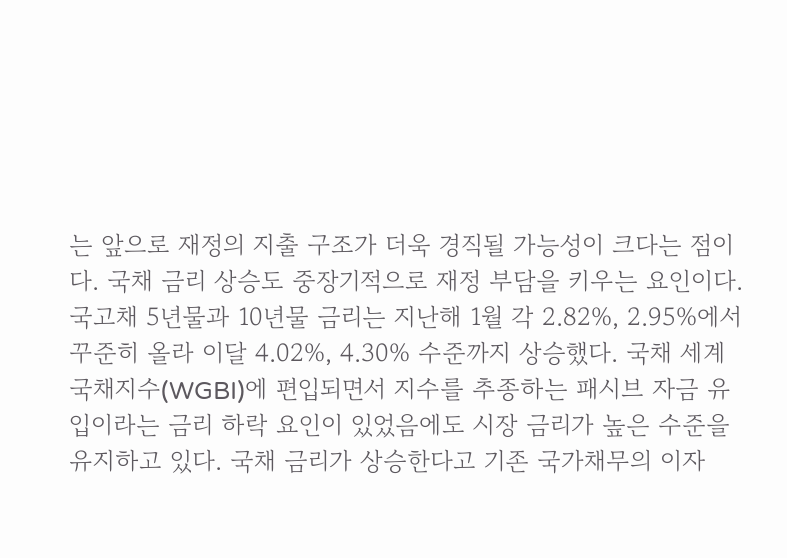는 앞으로 재정의 지출 구조가 더욱 경직될 가능성이 크다는 점이다. 국채 금리 상승도 중장기적으로 재정 부담을 키우는 요인이다. 국고채 5년물과 10년물 금리는 지난해 1월 각 2.82%, 2.95%에서 꾸준히 올라 이달 4.02%, 4.30% 수준까지 상승했다. 국채 세계국채지수(WGBI)에 편입되면서 지수를 추종하는 패시브 자금 유입이라는 금리 하락 요인이 있었음에도 시장 금리가 높은 수준을 유지하고 있다. 국채 금리가 상승한다고 기존 국가채무의 이자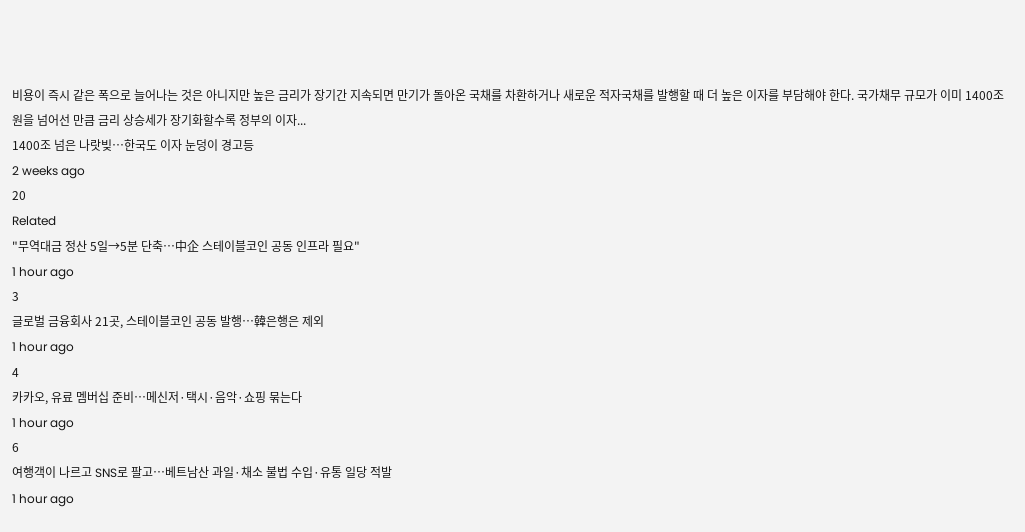비용이 즉시 같은 폭으로 늘어나는 것은 아니지만 높은 금리가 장기간 지속되면 만기가 돌아온 국채를 차환하거나 새로운 적자국채를 발행할 때 더 높은 이자를 부담해야 한다. 국가채무 규모가 이미 1400조원을 넘어선 만큼 금리 상승세가 장기화할수록 정부의 이자...
1400조 넘은 나랏빚…한국도 이자 눈덩이 경고등
2 weeks ago
20
Related
"무역대금 정산 5일→5분 단축…中企 스테이블코인 공동 인프라 필요"
1 hour ago
3
글로벌 금융회사 21곳, 스테이블코인 공동 발행…韓은행은 제외
1 hour ago
4
카카오, 유료 멤버십 준비…메신저·택시·음악·쇼핑 묶는다
1 hour ago
6
여행객이 나르고 SNS로 팔고…베트남산 과일·채소 불법 수입·유통 일당 적발
1 hour ago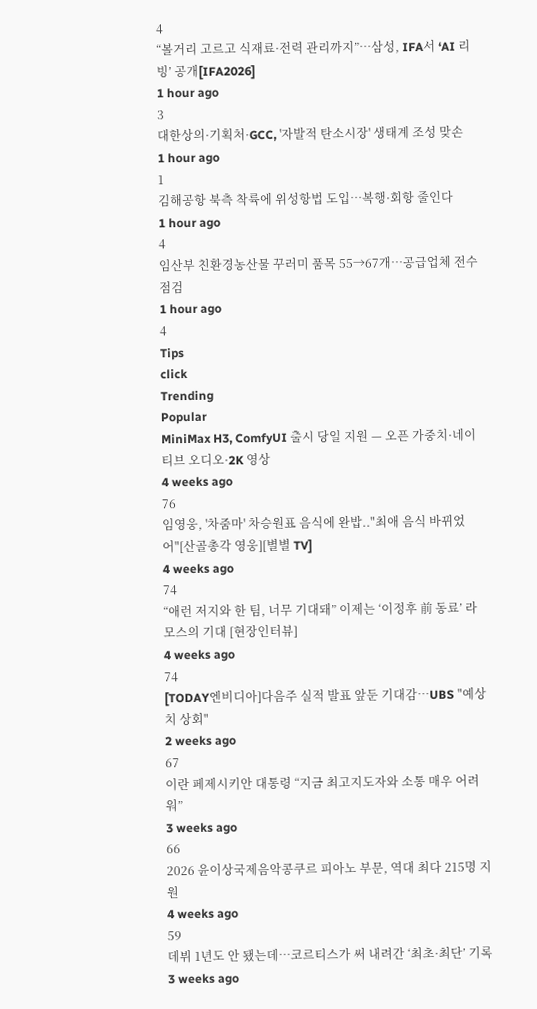4
“볼거리 고르고 식재료·전력 관리까지”…삼성, IFA서 ‘AI 리빙’ 공개[IFA2026]
1 hour ago
3
대한상의·기획처·GCC, '자발적 탄소시장' 생태계 조성 맞손
1 hour ago
1
김해공항 북측 착륙에 위성항법 도입…복행·회항 줄인다
1 hour ago
4
임산부 친환경농산물 꾸러미 품목 55→67개…공급업체 전수점검
1 hour ago
4
Tips
click
Trending
Popular
MiniMax H3, ComfyUI 출시 당일 지원 — 오픈 가중치·네이티브 오디오·2K 영상
4 weeks ago
76
임영웅, '차줌마' 차승원표 음식에 완밥.."최애 음식 바뀌었어"[산골총각 영웅][별별 TV]
4 weeks ago
74
“애런 저지와 한 팀, 너무 기대돼” 이제는 ‘이정후 前 동료’ 라모스의 기대 [현장인터뷰]
4 weeks ago
74
[TODAY엔비디아]다음주 실적 발표 앞둔 기대감…UBS "예상치 상회"
2 weeks ago
67
이란 페제시키안 대통령 “지금 최고지도자와 소통 매우 어려워”
3 weeks ago
66
2026 윤이상국제음악콩쿠르 피아노 부문, 역대 최다 215명 지원
4 weeks ago
59
데뷔 1년도 안 됐는데…코르티스가 써 내려간 ‘최초·최단’ 기록
3 weeks ago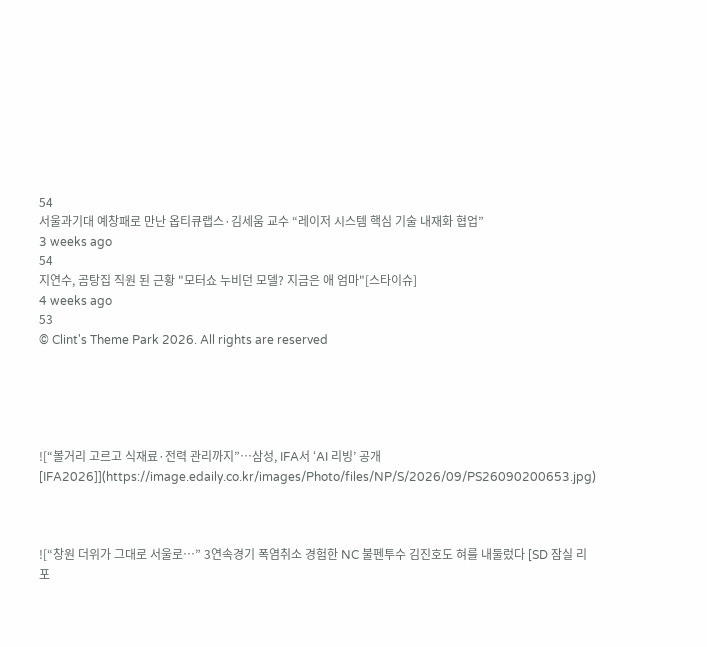54
서울과기대 예창패로 만난 옵티큐랩스·김세움 교수 “레이저 시스템 핵심 기술 내재화 협업”
3 weeks ago
54
지연수, 곰탕집 직원 된 근황 "모터쇼 누비던 모델? 지금은 애 엄마"[스타이슈]
4 weeks ago
53
© Clint's Theme Park 2026. All rights are reserved





![“볼거리 고르고 식재료·전력 관리까지”…삼성, IFA서 ‘AI 리빙’ 공개[IFA2026]](https://image.edaily.co.kr/images/Photo/files/NP/S/2026/09/PS26090200653.jpg)



![“창원 더위가 그대로 서울로…” 3연속경기 폭염취소 경험한 NC 불펜투수 김진호도 혀를 내둘렀다 [SD 잠실 리포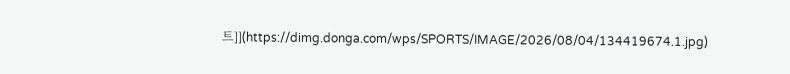트]](https://dimg.donga.com/wps/SPORTS/IMAGE/2026/08/04/134419674.1.jpg)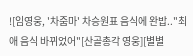![임영웅, '차줌마' 차승원표 음식에 완밥.."최애 음식 바뀌었어"[산골총각 영웅][별별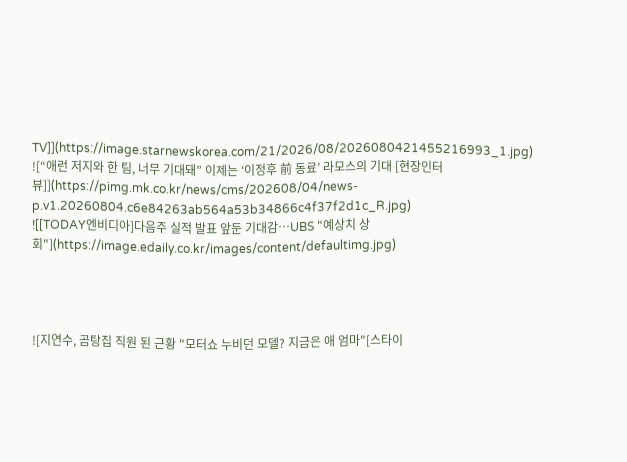TV]](https://image.starnewskorea.com/21/2026/08/2026080421455216993_1.jpg)
![“애런 저지와 한 팀, 너무 기대돼” 이제는 ‘이정후 前 동료’ 라모스의 기대 [현장인터뷰]](https://pimg.mk.co.kr/news/cms/202608/04/news-p.v1.20260804.c6e84263ab564a53b34866c4f37f2d1c_R.jpg)
![[TODAY엔비디아]다음주 실적 발표 앞둔 기대감…UBS "예상치 상회"](https://image.edaily.co.kr/images/content/defaultimg.jpg)




![지연수, 곰탕집 직원 된 근황 "모터쇼 누비던 모델? 지금은 애 엄마"[스타이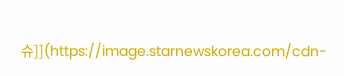슈]](https://image.starnewskorea.com/cdn-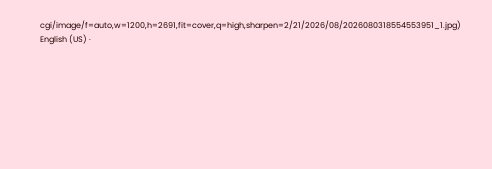cgi/image/f=auto,w=1200,h=2691,fit=cover,q=high,sharpen=2/21/2026/08/2026080318554553951_1.jpg)
English (US) ·